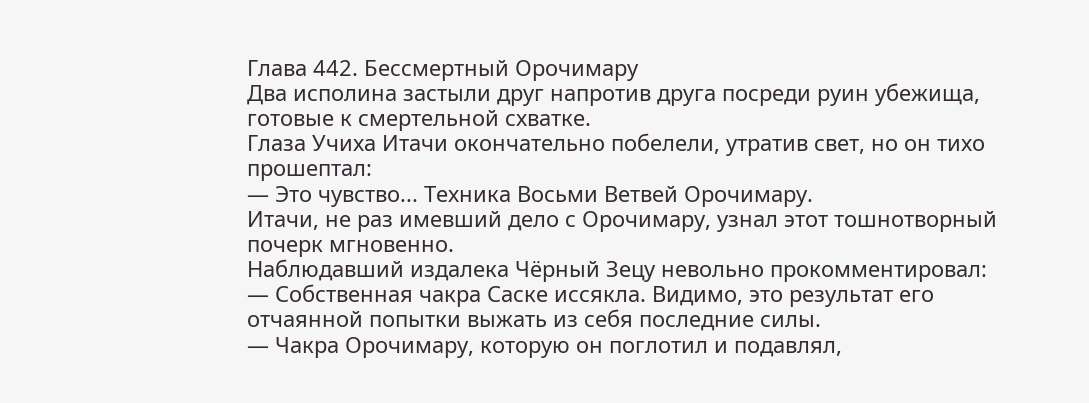Глава 442. Бессмертный Орочимару
Два исполина застыли друг напротив друга посреди руин убежища, готовые к смертельной схватке.
Глаза Учиха Итачи окончательно побелели, утратив свет, но он тихо прошептал:
— Это чувство... Техника Восьми Ветвей Орочимару.
Итачи, не раз имевший дело с Орочимару, узнал этот тошнотворный почерк мгновенно.
Наблюдавший издалека Чёрный Зецу невольно прокомментировал:
— Собственная чакра Саске иссякла. Видимо, это результат его отчаянной попытки выжать из себя последние силы.
— Чакра Орочимару, которую он поглотил и подавлял,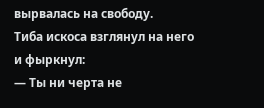вырвалась на свободу.
Тиба искоса взглянул на него и фыркнул:
— Ты ни черта не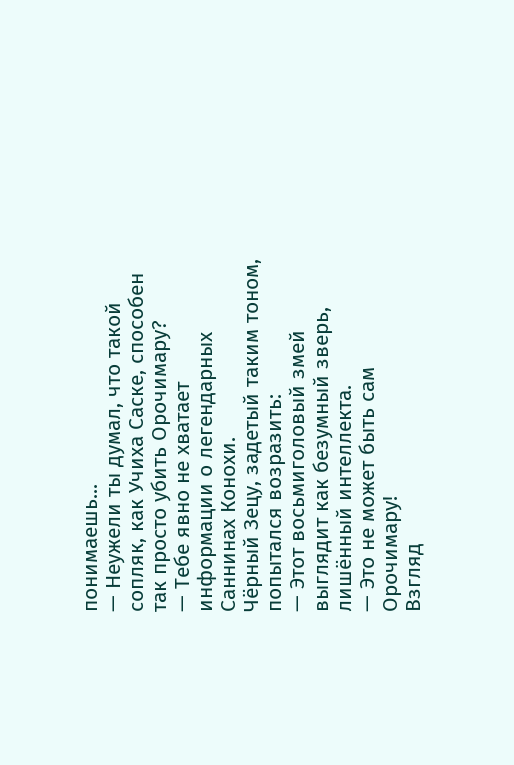понимаешь...
— Неужели ты думал, что такой сопляк, как Учиха Саске, способен так просто убить Орочимару?
— Тебе явно не хватает информации о легендарных Саннинах Конохи.
Чёрный Зецу, задетый таким тоном, попытался возразить:
— Этот восьмиголовый змей выглядит как безумный зверь, лишённый интеллекта.
— Это не может быть сам Орочимару!
Взгляд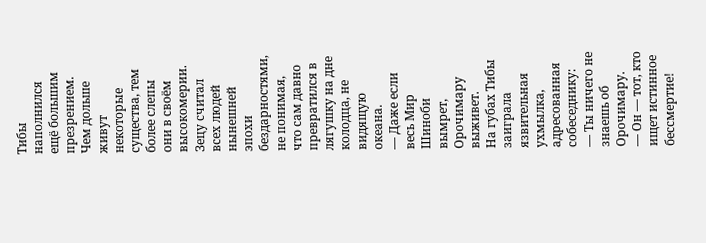Тибы наполнился ещё большим презрением. Чем дольше живут некоторые существа, тем более слепы они в своём высокомерии. Зецу считал всех людей нынешней эпохи бездарностями, не понимая, что сам давно превратился в лягушку на дне колодца, не видящую океана.
— Даже если весь Мир Шиноби вымрет, Орочимару выживет.
На губах Тибы заиграла язвительная ухмылка, адресованная собеседнику:
— Ты ничего не знаешь об Орочимару.
— Он — тот, кто ищет истинное бессмертие!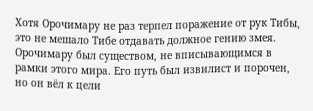Хотя Орочимару не раз терпел поражение от рук Тибы, это не мешало Тибе отдавать должное гению змея. Орочимару был существом, не вписывающимся в рамки этого мира. Его путь был извилист и порочен, но он вёл к цели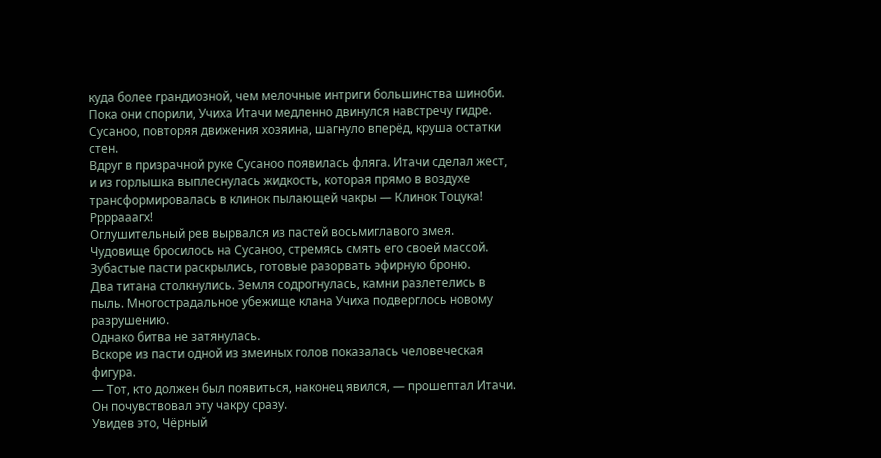куда более грандиозной, чем мелочные интриги большинства шиноби.
Пока они спорили, Учиха Итачи медленно двинулся навстречу гидре. Сусаноо, повторяя движения хозяина, шагнуло вперёд, круша остатки стен.
Вдруг в призрачной руке Сусаноо появилась фляга. Итачи сделал жест, и из горлышка выплеснулась жидкость, которая прямо в воздухе трансформировалась в клинок пылающей чакры — Клинок Тоцука!
Ррррааагх!
Оглушительный рев вырвался из пастей восьмиглавого змея. Чудовище бросилось на Сусаноо, стремясь смять его своей массой. Зубастые пасти раскрылись, готовые разорвать эфирную броню.
Два титана столкнулись. Земля содрогнулась, камни разлетелись в пыль. Многострадальное убежище клана Учиха подверглось новому разрушению.
Однако битва не затянулась.
Вскоре из пасти одной из змеиных голов показалась человеческая фигура.
— Тот, кто должен был появиться, наконец явился, — прошептал Итачи. Он почувствовал эту чакру сразу.
Увидев это, Чёрный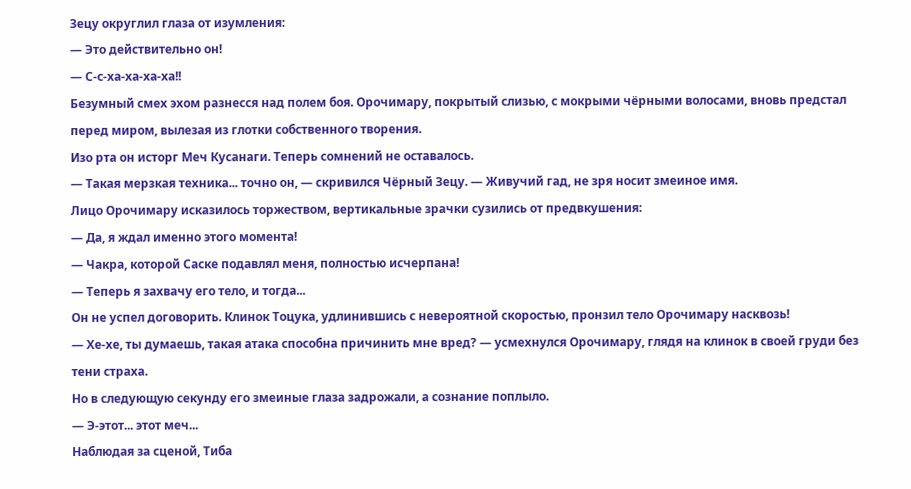Зецу округлил глаза от изумления:
— Это действительно он!
— С-с-ха-ха-ха-ха!!
Безумный смех эхом разнесся над полем боя. Орочимару, покрытый слизью, с мокрыми чёрными волосами, вновь предстал перед миром, вылезая из глотки собственного творения.
Изо рта он исторг Меч Кусанаги. Теперь сомнений не оставалось.
— Такая мерзкая техника... точно он, — скривился Чёрный Зецу. — Живучий гад, не зря носит змеиное имя.
Лицо Орочимару исказилось торжеством, вертикальные зрачки сузились от предвкушения:
— Да, я ждал именно этого момента!
— Чакра, которой Саске подавлял меня, полностью исчерпана!
— Теперь я захвачу его тело, и тогда...
Он не успел договорить. Клинок Тоцука, удлинившись с невероятной скоростью, пронзил тело Орочимару насквозь!
— Хе-хе, ты думаешь, такая атака способна причинить мне вред? — усмехнулся Орочимару, глядя на клинок в своей груди без тени страха.
Но в следующую секунду его змеиные глаза задрожали, а сознание поплыло.
— Э-этот... этот меч...
Наблюдая за сценой, Тиба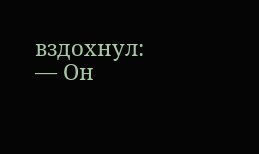вздохнул:
— Он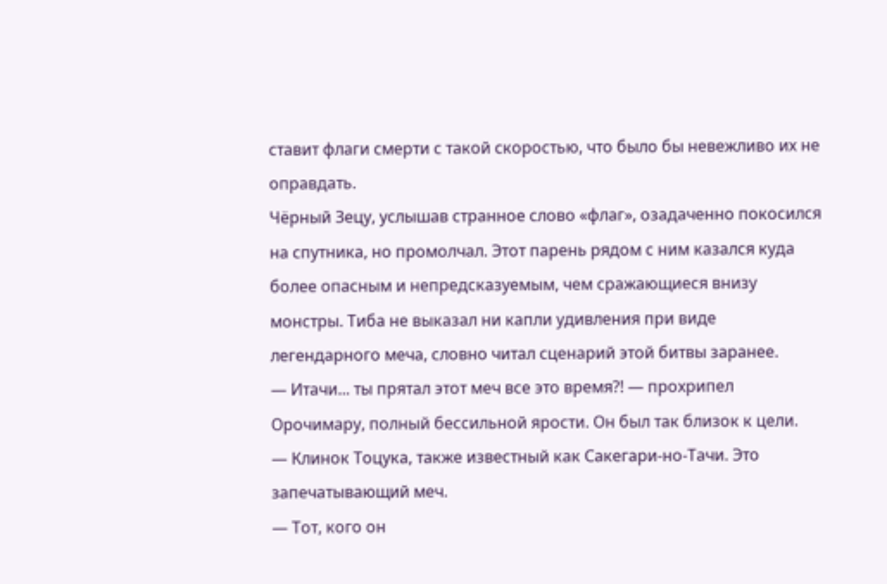ставит флаги смерти с такой скоростью, что было бы невежливо их не оправдать.
Чёрный Зецу, услышав странное слово «флаг», озадаченно покосился на спутника, но промолчал. Этот парень рядом с ним казался куда более опасным и непредсказуемым, чем сражающиеся внизу монстры. Тиба не выказал ни капли удивления при виде легендарного меча, словно читал сценарий этой битвы заранее.
— Итачи... ты прятал этот меч все это время?! — прохрипел Орочимару, полный бессильной ярости. Он был так близок к цели.
— Клинок Тоцука, также известный как Сакегари-но-Тачи. Это запечатывающий меч.
— Тот, кого он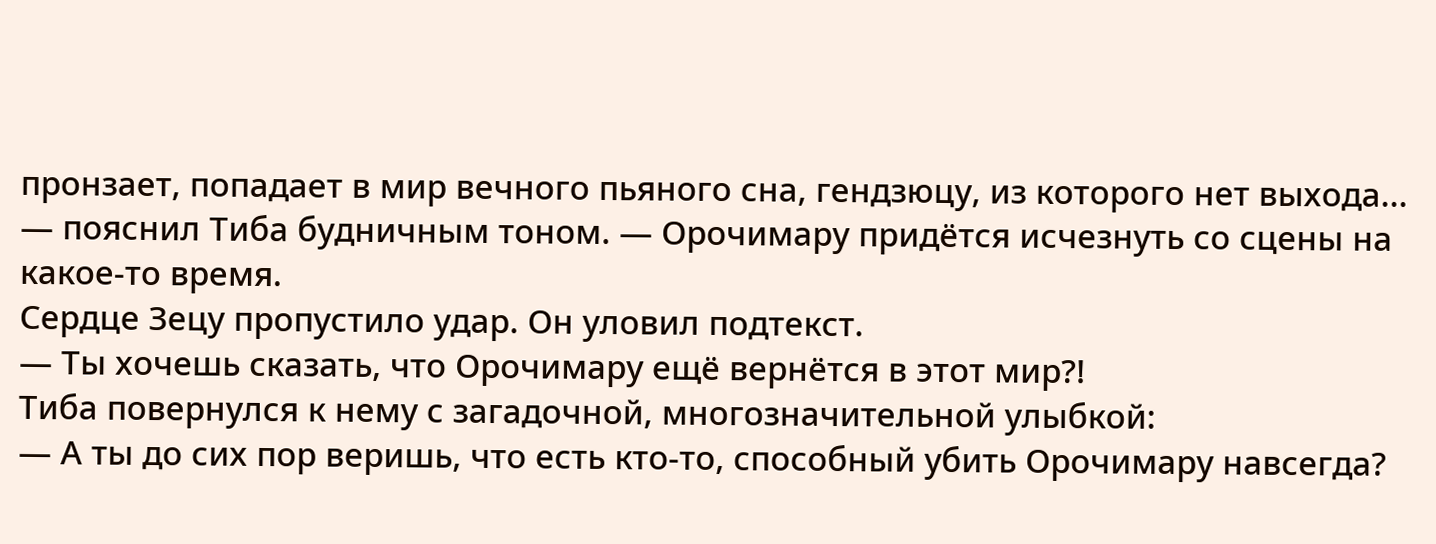пронзает, попадает в мир вечного пьяного сна, гендзюцу, из которого нет выхода... — пояснил Тиба будничным тоном. — Орочимару придётся исчезнуть со сцены на какое-то время.
Сердце Зецу пропустило удар. Он уловил подтекст.
— Ты хочешь сказать, что Орочимару ещё вернётся в этот мир?!
Тиба повернулся к нему с загадочной, многозначительной улыбкой:
— А ты до сих пор веришь, что есть кто-то, способный убить Орочимару навсегда?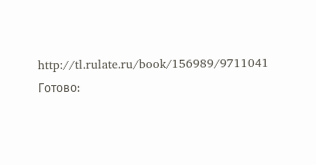http://tl.rulate.ru/book/156989/9711041
Готово: